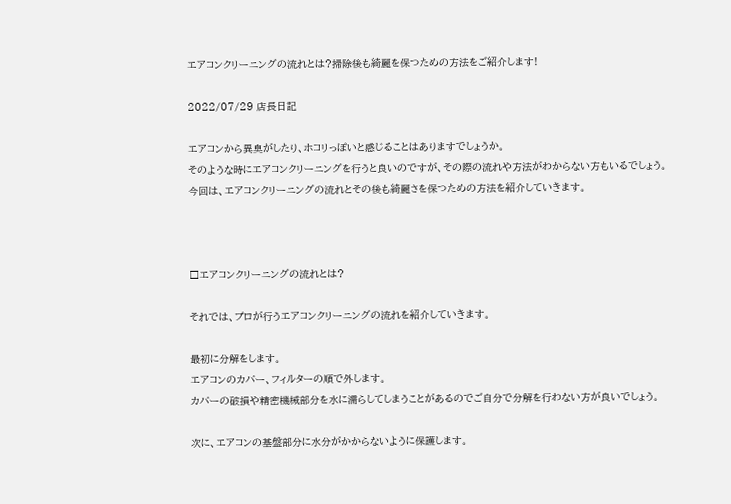エアコンクリーニングの流れとは?掃除後も綺麗を保つための方法をご紹介します!

2022/07/29 店長日記

エアコンから異臭がしたり、ホコリっぽいと感じることはありますでしょうか。
そのような時にエアコンクリーニングを行うと良いのですが、その際の流れや方法がわからない方もいるでしょう。
今回は、エアコンクリーニングの流れとその後も綺麗さを保つための方法を紹介していきます。



□エアコンクリーニングの流れとは?

それでは、プロが行うエアコンクリーニングの流れを紹介していきます。

最初に分解をします。
エアコンのカバー、フィルターの順で外します。
カバーの破損や精密機械部分を水に濡らしてしまうことがあるのでご自分で分解を行わない方が良いでしょう。

次に、エアコンの基盤部分に水分がかからないように保護します。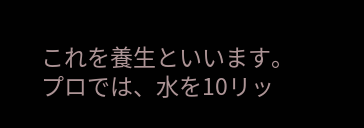これを養生といいます。
プロでは、水を10リッ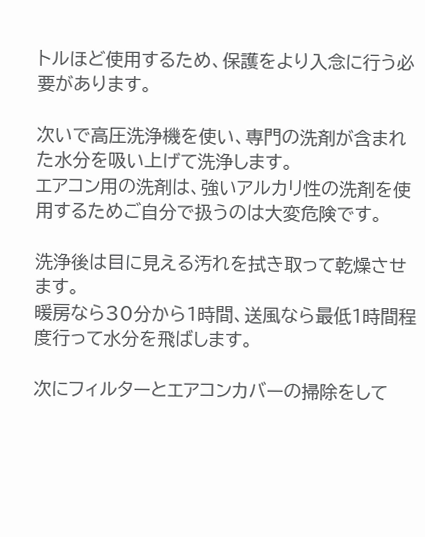トルほど使用するため、保護をより入念に行う必要があります。

次いで高圧洗浄機を使い、専門の洗剤が含まれた水分を吸い上げて洗浄します。
エアコン用の洗剤は、強いアルカリ性の洗剤を使用するためご自分で扱うのは大変危険です。

洗浄後は目に見える汚れを拭き取って乾燥させます。
暖房なら30分から1時間、送風なら最低1時間程度行って水分を飛ばします。

次にフィルターとエアコンカバーの掃除をして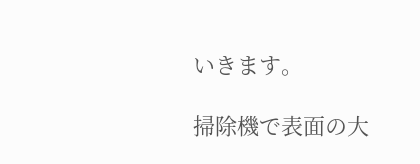いきます。

掃除機で表面の大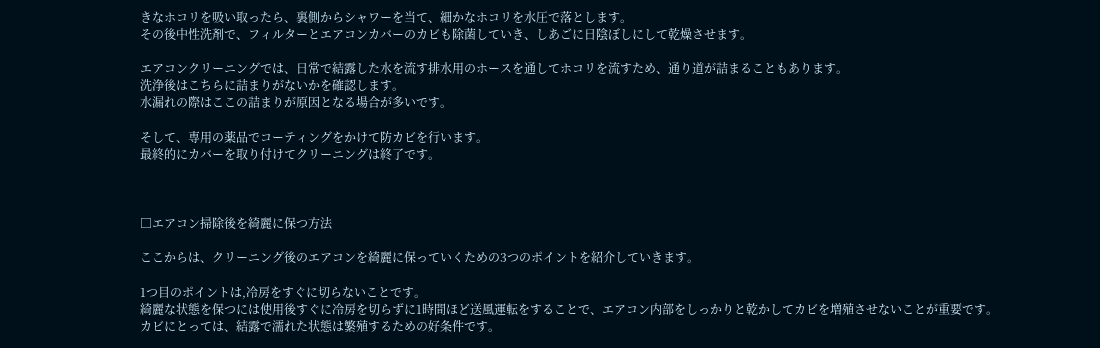きなホコリを吸い取ったら、裏側からシャワーを当て、細かなホコリを水圧で落とします。
その後中性洗剤で、フィルターとエアコンカバーのカビも除菌していき、しあごに日陰ぼしにして乾燥させます。

エアコンクリーニングでは、日常で結露した水を流す排水用のホースを通してホコリを流すため、通り道が詰まることもあります。
洗浄後はこちらに詰まりがないかを確認します。
水漏れの際はここの詰まりが原因となる場合が多いです。

そして、専用の薬品でコーティングをかけて防カビを行います。
最終的にカバーを取り付けてクリーニングは終了です。



□エアコン掃除後を綺麗に保つ方法

ここからは、クリーニング後のエアコンを綺麗に保っていくための3つのポイントを紹介していきます。

1つ目のポイントは,冷房をすぐに切らないことです。
綺麗な状態を保つには使用後すぐに冷房を切らずに1時間ほど送風運転をすることで、エアコン内部をしっかりと乾かしてカビを増殖させないことが重要です。
カビにとっては、結露で濡れた状態は繁殖するための好条件です。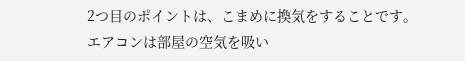2つ目のポイントは、こまめに換気をすることです。
エアコンは部屋の空気を吸い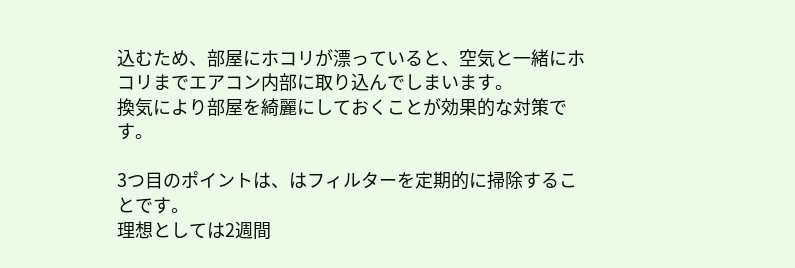込むため、部屋にホコリが漂っていると、空気と一緒にホコリまでエアコン内部に取り込んでしまいます。
換気により部屋を綺麗にしておくことが効果的な対策です。

3つ目のポイントは、はフィルターを定期的に掃除することです。
理想としては2週間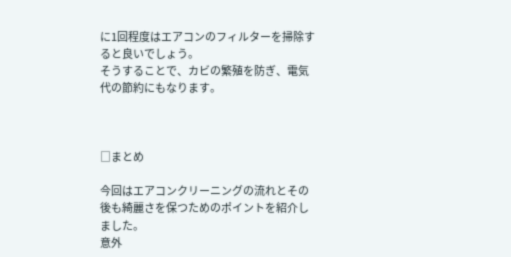に1回程度はエアコンのフィルターを掃除すると良いでしょう。
そうすることで、カビの繁殖を防ぎ、電気代の節約にもなります。



□まとめ

今回はエアコンクリーニングの流れとその後も綺麗さを保つためのポイントを紹介しました。
意外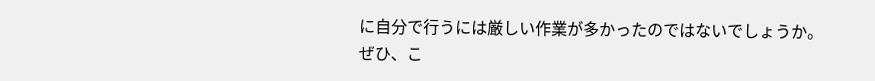に自分で行うには厳しい作業が多かったのではないでしょうか。
ぜひ、こ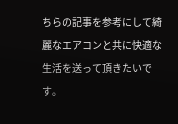ちらの記事を参考にして綺麗なエアコンと共に快適な生活を送って頂きたいです。